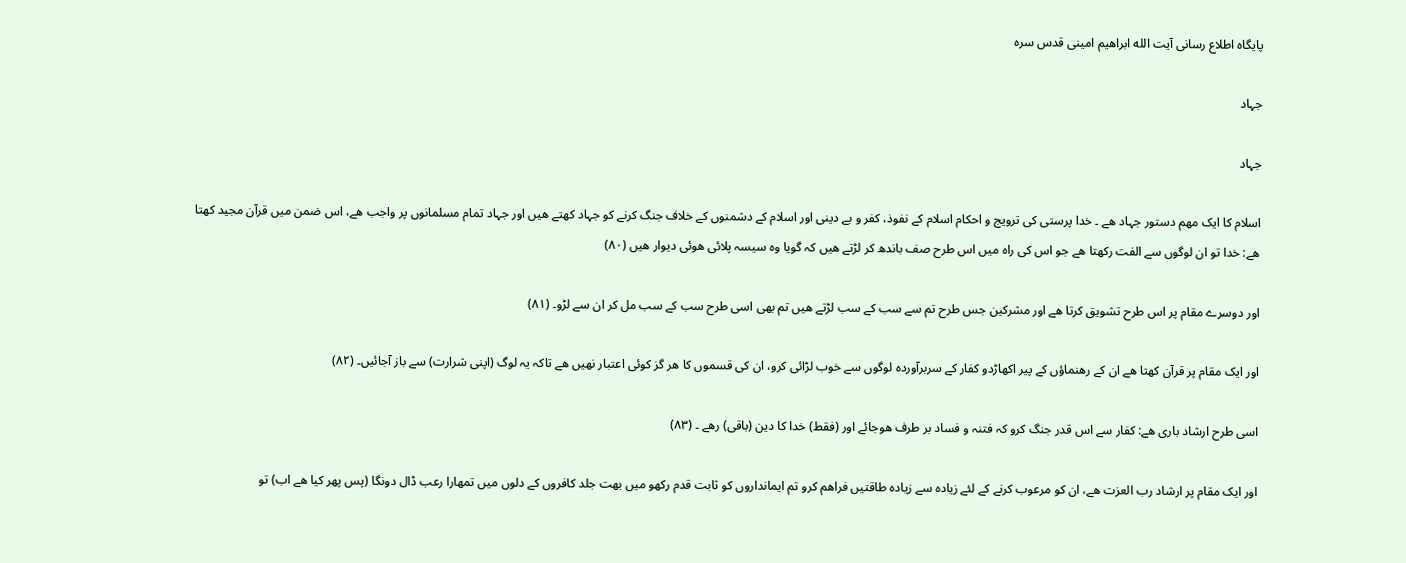پایگاه اطلاع رسانی آیت الله ابراهیم امینی قدس سره

جہاد

جہاد

اسلام کا ایک مھم دستور جہاد ھے ۔ خدا پرستی کی ترویج و احکام اسلام کے نفوذ، کفر و بے دینی اور اسلام کے دشمنوں کے خلاف جنگ کرنے کو جہاد کھتے ھیں اور جہاد تمام مسلمانوں پر واجب ھے، اس ضمن میں قرآن مجید کھتا ھے: خدا تو ان لوگوں سے الفت رکھتا ھے جو اس کی راہ میں اس طرح صف باندھ کر لڑتے ھیں کہ گویا وہ سیسہ پلائی ھوئی دیوار ھیں (۸۰)

اور دوسرے مقام پر اس طرح تشویق کرتا ھے اور مشرکین جس طرح تم سے سب کے سب لڑتے ھیں تم بھی اسی طرح سب کے سب مل کر ان سے لڑو۔ (۸۱)

اور ایک مقام پر قرآن کھتا ھے ان کے رھنماؤں کے پیر اکھاڑدو کفار کے سربرآوردہ لوگوں سے خوب لڑائی کرو، ان کی قسموں کا ھر گز کوئی اعتبار نھیں ھے تاکہ یہ لوگ (اپنی شرارت) سے باز آجائیں۔ (۸۲)

اسی طرح ارشاد باری ھے: کفار سے اس قدر جنگ کرو کہ فتنہ و فساد بر طرف ھوجائے اور (فقط) خدا کا دین (باقی) رھے ۔ (۸۳)

اور ایک مقام پر ارشاد رب العزت ھے، ان کو مرعوب کرنے کے لئے زیادہ سے زیادہ طاقتیں فراھم کرو تم ایمانداروں کو ثابت قدم رکھو میں بھت جلد کافروں کے دلوں میں تمھارا رعب ڈال دونگا (پس پھر کیا ھے اب) تو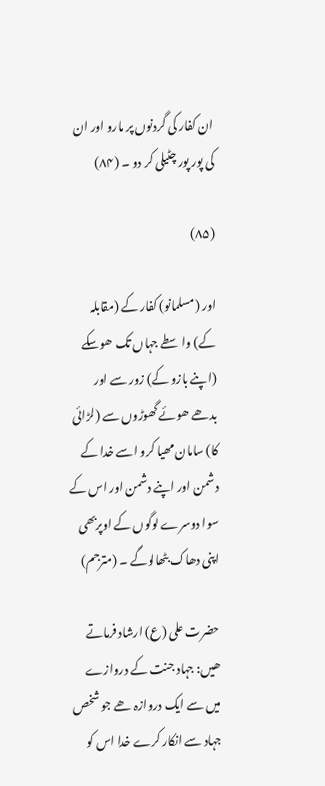ان کفار کی گردنوں پر مارو اور ان کی پور پور چٹیلی کر دو ۔ (۸۴)

(۸۵)

اور (مسلمانو) کفار کے (مقابلہ کے) واسطے جہاں تک ھوسکے (اپنے بازو کے) زور سے اور بدھے ھوئے گھوڑوں سے (لڑائی کا) سامان مھیا کرو اسے خدا کے دشمن اور اپنے دشمن اور اس کے سوا دوسرے لوگوں کے اوپربھی اپنی دھاک بٹھالوگے ۔ (مترجم)

حضرت علی (ع) ارشاد فرماتے ھیں: جہاد جنت کے دروازے میں سے ایک دروازہ ھے جو شخص جہاد سے انکار کرے خدا اس کو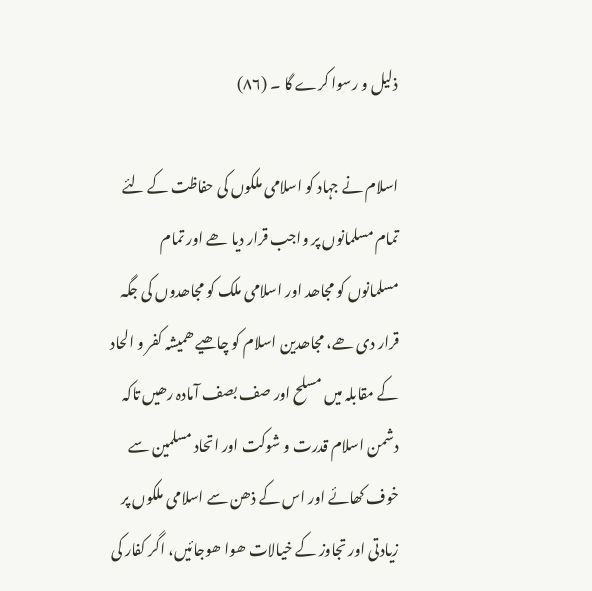ذلیل و رسوا کرے گا ۔ (۸۶)

اسلام نے جہاد کو اسلامی ملکوں کی حفاظت کے لئے تمام مسلمانوں پر واجب قرار دیا ھے اور تمام مسلمانوں کو مجاھد اور اسلامی ملک کو مجاھدوں کی جگہ قرار دی ھے، مجاھدین اسلام کو چاھیے ھمیشہ کفر و الحاد کے مقابلہ میں مسلح اور صف بصف آمادہ رھیں تاکہ دشمن اسلام قدرت و شوکت اور اتحاد مسلمین سے خوف کھائے اور اس کے ذھن سے اسلامی ملکوں پر زیادتی اور تجاوز کے خیالات ھوا ھوجائیں، اگر کفار کی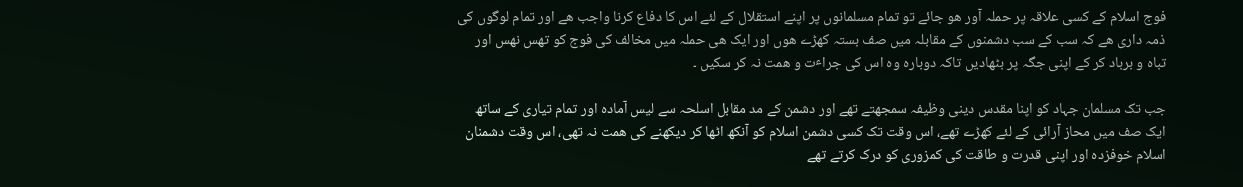فوج اسلام کے کسی علاقہ پر حملہ آور ھو جائے تو تمام مسلمانوں پر اپنے استقلال کے لئے اس کا دفاع کرنا واجب ھے اور تمام لوگوں کی ذمہ داری ھے کہ سب کے سب دشمنوں کے مقابلہ میں صف بستہ کھڑے ھوں اور ایک ھی حملہ میں مخالف کی فوج کو تھس نھس اور تباہ و برباد کر کے اپنی جگہ پر بٹھادیں تاکہ دوبارہ وہ اس کی جراٴت و ھمت نہ کر سکیں ۔

جب تک مسلمان جہاد کو اپنا مقدس دینی وظیفہ سمجھتے تھے اور دشمن کے مد مقابل اسلحہ سے لیس آمادہ اور تمام تیاری کے ساتھ ایک صف میں محاز آرائی کے لئے کھڑے تھے، اس وقت تک کسی دشمن اسلام کو آنکھ اٹھا کر دیکھنے کی ھمت نہ تھى، اس وقت دشمنان اسلام خوفزدہ اور اپنی قدرت و طاقت کی کمزوری کو درک کرتے تھے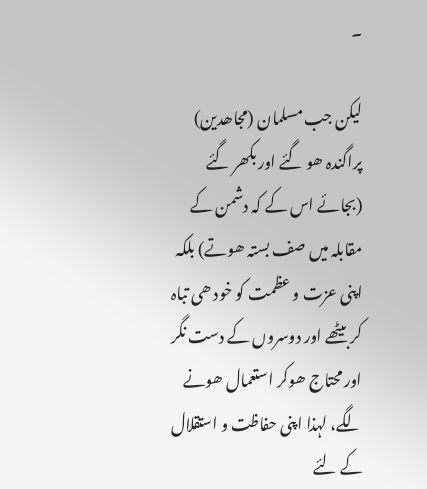۔

لیکن جب مسلمان (مجاھدین) پراگندہ ھو گئے اور بکھر گئے (بجائے اس کے کہ دشمن کے مقابلہ میں صف بستہ ھوتے) بلکہ اپنی عزت و عظمت کو خود ھی تباہ کر بیٹھے اور دوسروں کے دست نگر اور محتاج ھوکر استعمال ھونے لگے، لہذا اپنی حفاظت و استقلال کے لئے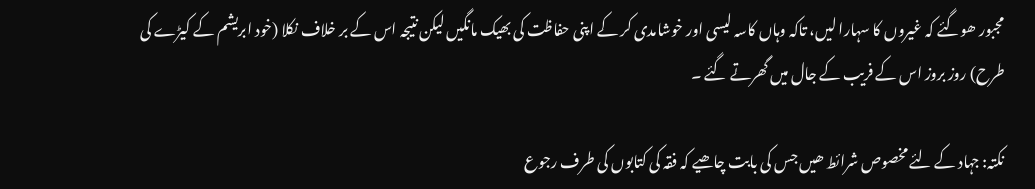مجبور ھوگئے کہ غیروں کا سہارا لیں، تاکہ وہاں کاسہ لیسی اور خوشامدی کر کے اپنی حفاظت کی بھیک مانگیں لیکن نتیجہ اس کے بر خلاف نکلا (خود ابریشم کے کیڑے کی طرح) روز بروز اس کے فریب کے جال میں گھرتے گئے ۔

نکتہ: جہاد کے لئے مخصوص شرائط ھیں جس کی بابت چاھیے کہ فقہ کی کتابوں کی طرف رجوع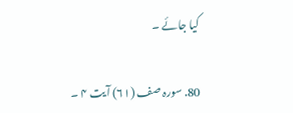کیا جائے ۔

80. سورہ صف (۶۱) آیت ۴ ۔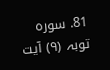81. سورہ توبہ (۹) آیت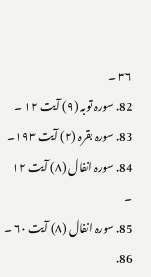۳۶ ۔
82. سورہ توبہ (۹) آیت ۱۲ ۔
83. سورہ بقرہ (۲) آیت ۱۹۳۔
84. سورہ انفال (۸) آیت ۱۲ ۔
85. سورہ انفال (۸) آیت ۶۰ ۔
86.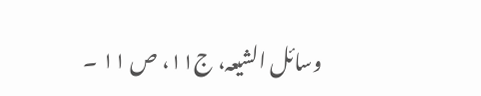وسائل الشیعہ، ج۱۱، ص ۱۱ ۔